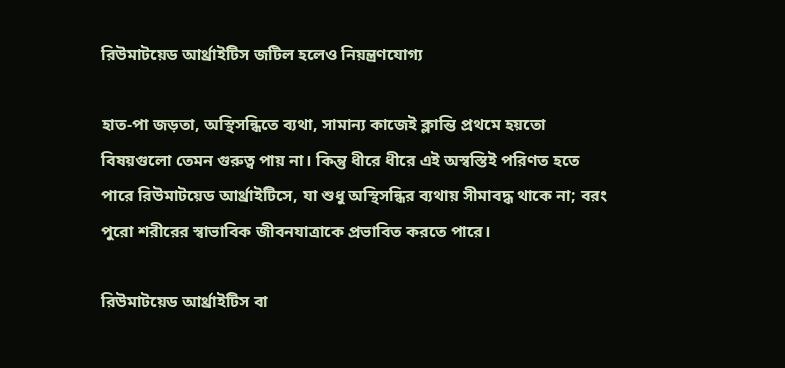রিউমাটয়েড আর্থ্রাইটিস জটিল হলেও নিয়ন্ত্রণযোগ্য

হাত-পা জড়তা, অস্থিসন্ধিতে ব্যথা, সামান্য কাজেই ক্লান্তি প্রথমে হয়তো বিষয়গুলো তেমন গুরুত্ব পায় না। কিন্তু ধীরে ধীরে এই অস্বস্তিই পরিণত হতে পারে রিউমাটয়েড আর্থ্রাইটিসে, যা শুধু অস্থিসন্ধির ব্যথায় সীমাবদ্ধ থাকে না; বরং পুরো শরীরের স্বাভাবিক জীবনযাত্রাকে প্রভাবিত করতে পারে।

রিউমাটয়েড আর্থ্রাইটিস বা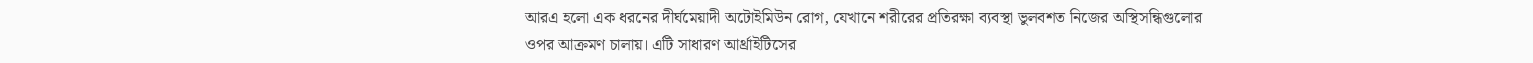আরএ হলো এক ধরনের দীর্ঘমেয়াদী অটোইমিউন রোগ, যেখানে শরীরের প্রতিরক্ষা ব্যবস্থা ভুলবশত নিজের অস্থিসন্ধিগুলোর ওপর আক্রমণ চালায়। এটি সাধারণ আর্থ্রাইটিসের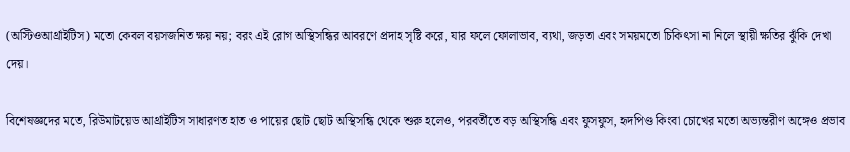(অস্টিওআর্থ্রাইটিস) মতো কেবল বয়সজনিত ক্ষয় নয়; বরং এই রোগ অস্থিসন্ধির আবরণে প্রদাহ সৃষ্টি করে, যার ফলে ফোলাভাব, ব্যথা, জড়তা এবং সময়মতো চিকিৎসা না নিলে স্থায়ী ক্ষতির ঝুঁকি দেখা দেয়।

বিশেষজ্ঞদের মতে, রিউমাটয়েড আর্থ্রাইটিস সাধারণত হাত ও পায়ের ছোট ছোট অস্থিসন্ধি থেকে শুরু হলেও, পরবর্তীতে বড় অস্থিসন্ধি এবং ফুসফুস, হৃদপিণ্ড কিংবা চোখের মতো অভ্যন্তরীণ অঙ্গেও প্রভাব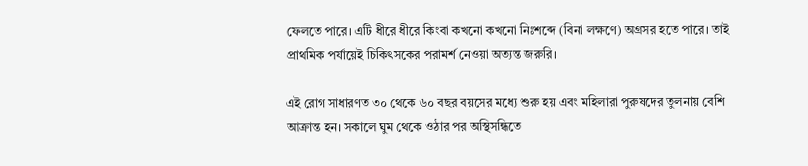ফেলতে পারে। এটি ধীরে ধীরে কিংবা কখনো কখনো নিঃশব্দে (বিনা লক্ষণে) অগ্রসর হতে পারে। তাই প্রাথমিক পর্যায়েই চিকিৎসকের পরামর্শ নেওয়া অত্যন্ত জরুরি।

এই রোগ সাধারণত ৩০ থেকে ৬০ বছর বয়সের মধ্যে শুরু হয় এবং মহিলারা পুরুষদের তুলনায় বেশি আক্রান্ত হন। সকালে ঘুম থেকে ওঠার পর অস্থিসন্ধিতে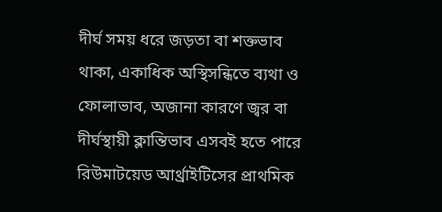দীর্ঘ সময় ধরে জড়তা বা শক্তভাব থাকা, একাধিক অস্থিসন্ধিতে ব্যথা ও ফোলাভাব, অজানা কারণে জ্বর বা দীর্ঘস্থায়ী ক্লান্তিভাব এসবই হতে পারে রিউমাটয়েড আর্থ্রাইটিসের প্রাথমিক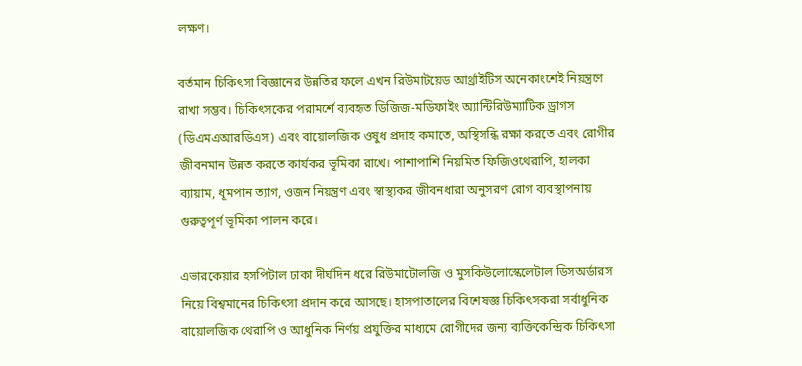লক্ষণ।

বর্তমান চিকিৎসা বিজ্ঞানের উন্নতির ফলে এখন রিউমাটয়েড আর্থ্রাইটিস অনেকাংশেই নিয়ন্ত্রণে রাখা সম্ভব। চিকিৎসকের পরামর্শে ব্যবহৃত ডিজিজ-মডিফাইং অ্যান্টিরিউম্যাটিক ড্রাগস (ডিএমএআরডিএস) এবং বায়োলজিক ওষুধ প্রদাহ কমাতে, অস্থিসন্ধি রক্ষা করতে এবং রোগীর জীবনমান উন্নত করতে কার্যকর ভূমিকা রাখে। পাশাপাশি নিয়মিত ফিজিওথেরাপি, হালকা ব্যায়াম, ধূমপান ত্যাগ, ওজন নিয়ন্ত্রণ এবং স্বাস্থ্যকর জীবনধারা অনুসরণ রোগ ব্যবস্থাপনায় গুরুত্বপূর্ণ ভূমিকা পালন করে।

এভারকেয়ার হসপিটাল ঢাকা দীর্ঘদিন ধরে রিউমাটোলজি ও মুসকিউলোস্কেলেটাল ডিসঅর্ডারস নিয়ে বিশ্বমানের চিকিৎসা প্রদান করে আসছে। হাসপাতালের বিশেষজ্ঞ চিকিৎসকরা সর্বাধুনিক বায়োলজিক থেরাপি ও আধুনিক নির্ণয় প্রযুক্তির মাধ্যমে রোগীদের জন্য ব্যক্তিকেন্দ্রিক চিকিৎসা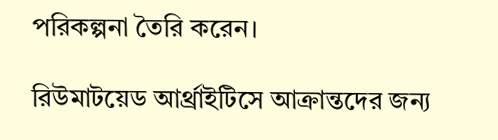পরিকল্পনা তৈরি করেন।

রিউমাটয়েড আর্থ্রাইটিসে আক্রান্তদের জন্য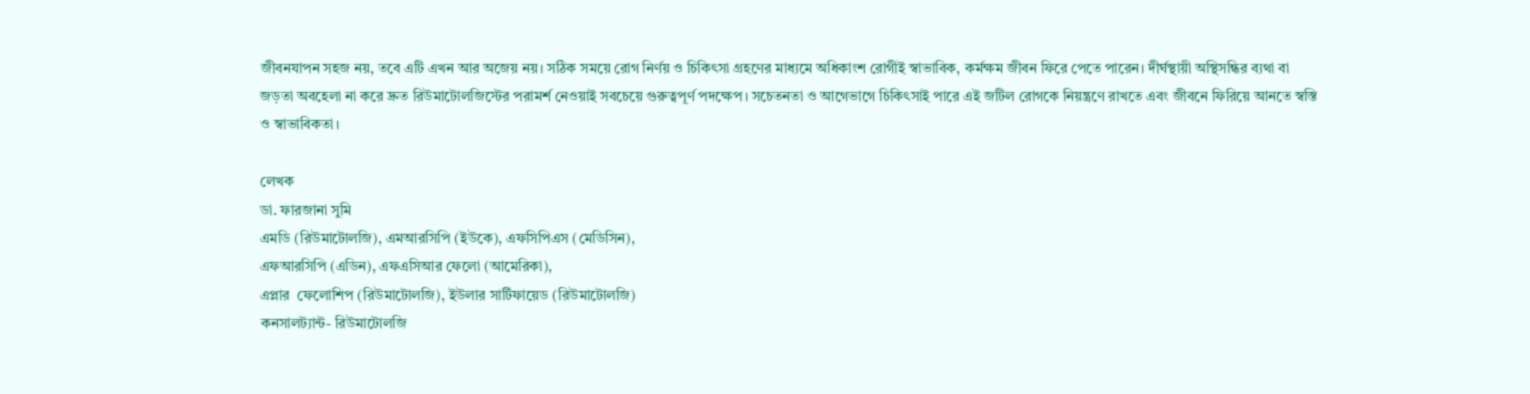জীবনযাপন সহজ নয়, তবে এটি এখন আর অজেয় নয়। সঠিক সময়ে রোগ নির্ণয় ও চিকিৎসা গ্রহণের মাধ্যমে অধিকাংশ রোগীই স্বাভাবিক, কর্মক্ষম জীবন ফিরে পেতে পারেন। দীর্ঘস্থায়ী অস্থিসন্ধির ব্যথা বা জড়তা অবহেলা না করে দ্রুত রিউমাটোলজিস্টের পরামর্শ নেওয়াই সবচেয়ে গুরুত্বপূর্ণ পদক্ষেপ। সচেতনতা ও আগেভাগে চিকিৎসাই পারে এই জটিল রোগকে নিয়ন্ত্রণে রাখতে এবং জীবনে ফিরিয়ে আনতে স্বস্তি ও স্বাভাবিকতা।

লেখক
ডা. ফারজানা সুমি
এমডি (রিউমাটোলজি), এমআরসিপি (ইউকে), এফসিপিএস (মেডিসিন),
এফআরসিপি (এডিন), এফএসিআর ফেলো (আমেরিকা),
এপ্লার  ফেলোশিপ (রিউমাটোলজি), ইউলার সার্টিফায়েড (রিউমাটোলজি)
কনসালট্যান্ট- রিউমাটোলজি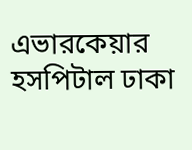এভারকেয়ার হসপিটাল ঢাকা